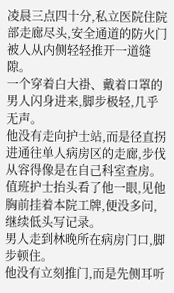凌晨三点四十分,私立医院住院部走廊尽头,安全通道的防火门被人从内侧轻轻推开一道缝隙。
一个穿着白大褂、戴着口罩的男人闪身进来,脚步极轻,几乎无声。
他没有走向护士站,而是径直拐进通往单人病房区的走廊,步伐从容得像是在自己科室查房。
值班护士抬头看了他一眼,见他胸前挂着本院工牌,便没多问,继续低头写记录。
男人走到林晚所在病房门口,脚步顿住。
他没有立刻推门,而是先侧耳听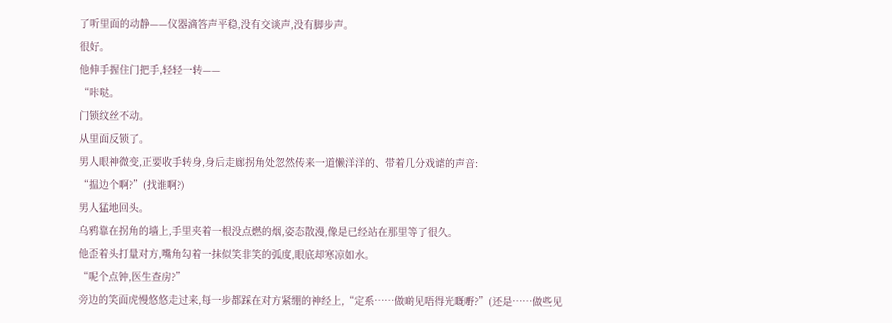了听里面的动静——仪器滴答声平稳,没有交谈声,没有脚步声。
很好。
他伸手握住门把手,轻轻一转——
“咔哒。
门锁纹丝不动。
从里面反锁了。
男人眼神微变,正要收手转身,身后走廊拐角处忽然传来一道懒洋洋的、带着几分戏谑的声音:
“揾边个啊?”(找谁啊?)
男人猛地回头。
乌鸦靠在拐角的墙上,手里夹着一根没点燃的烟,姿态散漫,像是已经站在那里等了很久。
他歪着头打量对方,嘴角勾着一抹似笑非笑的弧度,眼底却寒凉如水。
“呢个点钟,医生查房?”
旁边的笑面虎慢悠悠走过来,每一步都踩在对方紧绷的神经上,“定系……做啲见唔得光嘅嘢?”(还是……做些见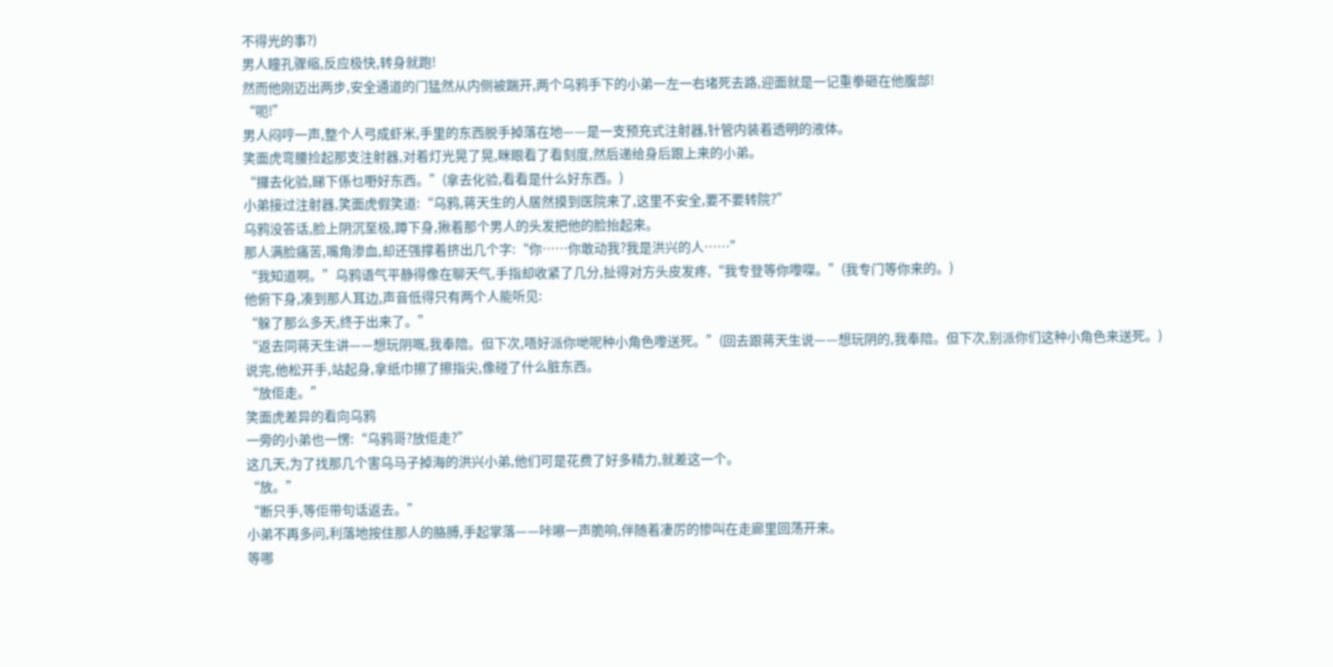不得光的事?)
男人瞳孔骤缩,反应极快,转身就跑!
然而他刚迈出两步,安全通道的门猛然从内侧被踹开,两个乌鸦手下的小弟一左一右堵死去路,迎面就是一记重拳砸在他腹部!
“呃!”
男人闷哼一声,整个人弓成虾米,手里的东西脱手掉落在地——是一支预充式注射器,针管内装着透明的液体。
笑面虎弯腰捡起那支注射器,对着灯光晃了晃,眯眼看了看刻度,然后递给身后跟上来的小弟。
“攞去化验,睇下係乜嘢好东西。”(拿去化验,看看是什么好东西。)
小弟接过注射器,笑面虎假笑道:“乌鸦,蒋天生的人居然摸到医院来了,这里不安全,要不要转院?”
乌鸦没答话,脸上阴沉至极,蹲下身,揪着那个男人的头发把他的脸抬起来。
那人满脸痛苦,嘴角渗血,却还强撑着挤出几个字:“你……你敢动我?我是洪兴的人……”
“我知道啊。”乌鸦语气平静得像在聊天气,手指却收紧了几分,扯得对方头皮发疼,“我专登等你嚟㗎。”(我专门等你来的。)
他俯下身,凑到那人耳边,声音低得只有两个人能听见:
“躲了那么多天,终于出来了。”
“返去同蒋天生讲——想玩阴嘅,我奉陪。但下次,唔好派你哋呢种小角色嚟送死。”(回去跟蒋天生说——想玩阴的,我奉陪。但下次,别派你们这种小角色来送死。)
说完,他松开手,站起身,拿纸巾擦了擦指尖,像碰了什么脏东西。
“放佢走。”
笑面虎差异的看向乌鸦
一旁的小弟也一愣:“乌鸦哥?放佢走?”
这几天,为了找那几个害乌马子掉海的洪兴小弟,他们可是花费了好多精力,就差这一个。
“放。”
“断只手,等佢带句话返去。”
小弟不再多问,利落地按住那人的胳膊,手起掌落——咔嚓一声脆响,伴随着凄厉的惨叫在走廊里回荡开来。
等哪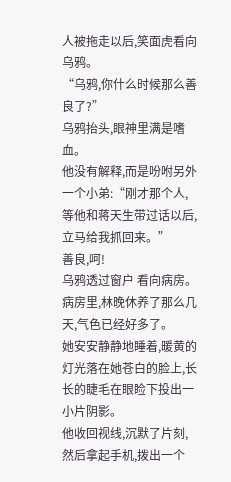人被拖走以后,笑面虎看向乌鸦。
“乌鸦,你什么时候那么善良了?”
乌鸦抬头,眼神里满是嗜血。
他没有解释,而是吩咐另外一个小弟:“刚才那个人,等他和蒋天生带过话以后,立马给我抓回来。”
善良,呵!
乌鸦透过窗户 看向病房。
病房里,林晚休养了那么几天,气色已经好多了。
她安安静静地睡着,暖黄的灯光落在她苍白的脸上,长长的睫毛在眼睑下投出一小片阴影。
他收回视线,沉默了片刻,然后拿起手机,拨出一个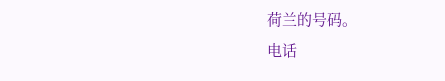荷兰的号码。
电话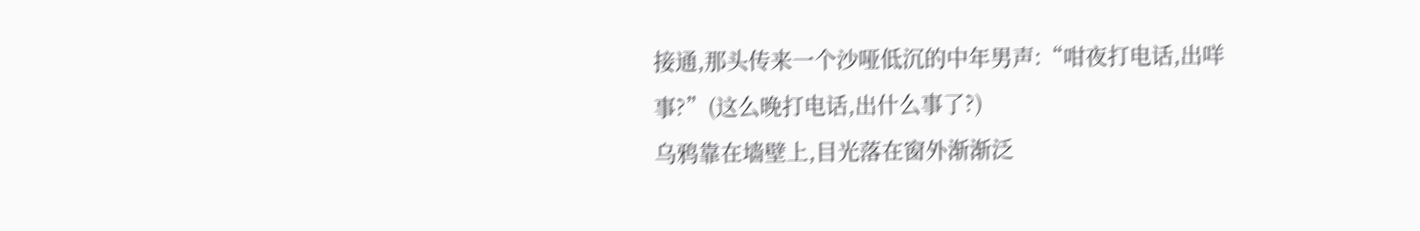接通,那头传来一个沙哑低沉的中年男声:“咁夜打电话,出咩事?”(这么晚打电话,出什么事了?)
乌鸦靠在墙壁上,目光落在窗外渐渐泛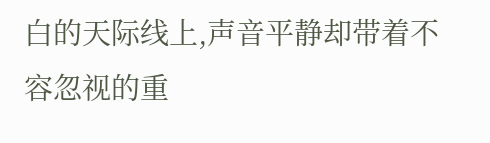白的天际线上,声音平静却带着不容忽视的重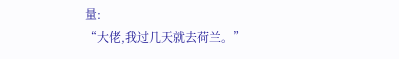量:
“大佬,我过几天就去荷兰。”